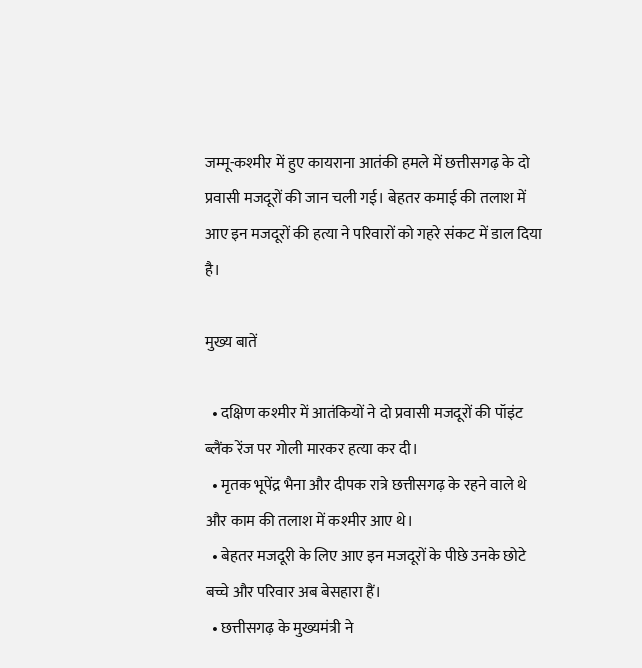जम्मू-कश्मीर में हुए कायराना आतंकी हमले में छत्तीसगढ़ के दो प्रवासी मजदूरों की जान चली गई। बेहतर कमाई की तलाश में आए इन मजदूरों की हत्या ने परिवारों को गहरे संकट में डाल दिया है।

मुख्य बातें

  • दक्षिण कश्मीर में आतंकियों ने दो प्रवासी मजदूरों की पॉइंट ब्लैंक रेंज पर गोली मारकर हत्या कर दी।
  • मृतक भूपेंद्र भैना और दीपक रात्रे छत्तीसगढ़ के रहने वाले थे और काम की तलाश में कश्मीर आए थे।
  • बेहतर मजदूरी के लिए आए इन मजदूरों के पीछे उनके छोटे बच्चे और परिवार अब बेसहारा हैं।
  • छत्तीसगढ़ के मुख्यमंत्री ने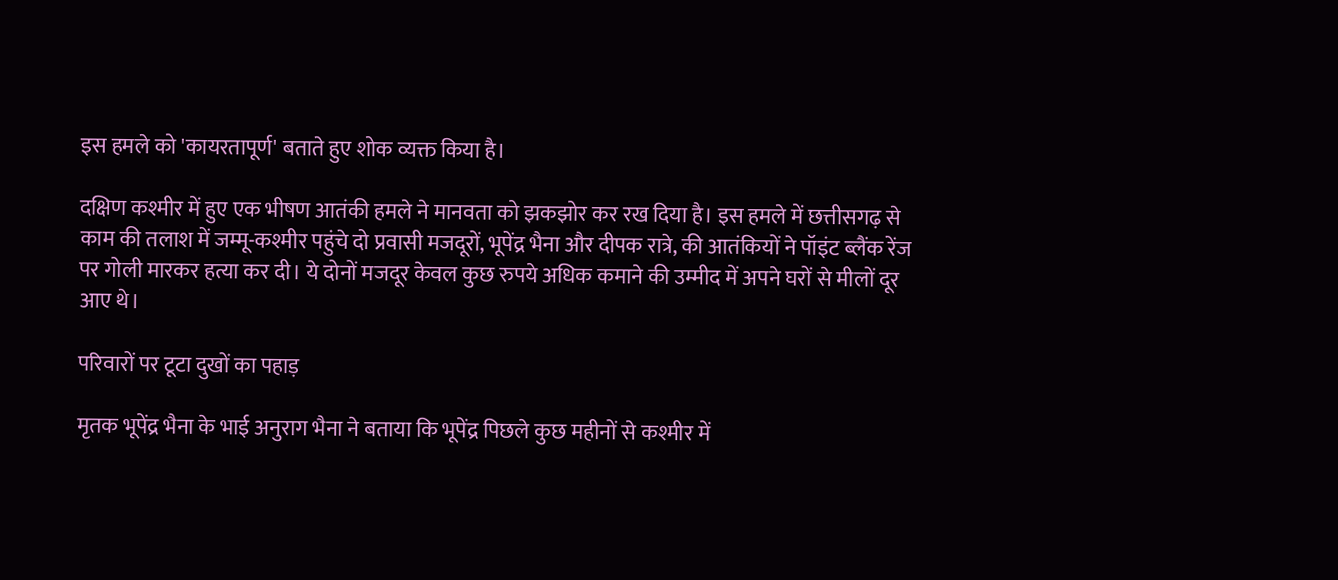इस हमले को 'कायरतापूर्ण' बताते हुए शोक व्यक्त किया है।

दक्षिण कश्मीर में हुए एक भीषण आतंकी हमले ने मानवता को झकझोर कर रख दिया है। इस हमले में छत्तीसगढ़ से काम की तलाश में जम्मू-कश्मीर पहुंचे दो प्रवासी मजदूरों, भूपेंद्र भैना और दीपक रात्रे, की आतंकियों ने पॉइंट ब्लैंक रेंज पर गोली मारकर हत्या कर दी। ये दोनों मजदूर केवल कुछ रुपये अधिक कमाने की उम्मीद में अपने घरों से मीलों दूर आए थे।

परिवारों पर टूटा दुखों का पहाड़

मृतक भूपेंद्र भैना के भाई अनुराग भैना ने बताया कि भूपेंद्र पिछले कुछ महीनों से कश्मीर में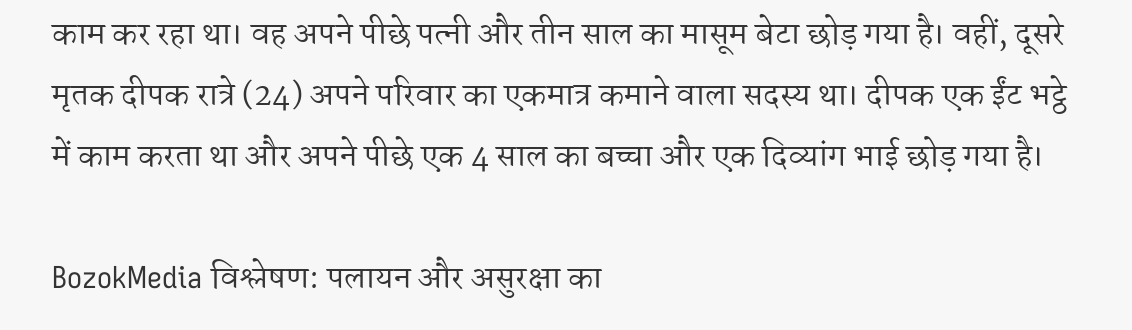काम कर रहा था। वह अपने पीछे पत्नी और तीन साल का मासूम बेटा छोड़ गया है। वहीं, दूसरे मृतक दीपक रात्रे (24) अपने परिवार का एकमात्र कमाने वाला सदस्य था। दीपक एक ईंट भट्ठे में काम करता था और अपने पीछे एक 4 साल का बच्चा और एक दिव्यांग भाई छोड़ गया है।

BozokMedia विश्लेषण: पलायन और असुरक्षा का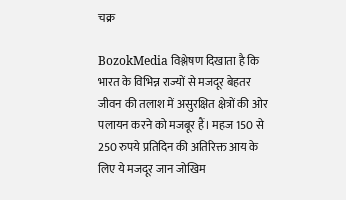चक्र

BozokMedia विश्लेषण दिखाता है कि भारत के विभिन्न राज्यों से मजदूर बेहतर जीवन की तलाश में असुरक्षित क्षेत्रों की ओर पलायन करने को मजबूर हैं। महज 150 से 250 रुपये प्रतिदिन की अतिरिक्त आय के लिए ये मजदूर जान जोखिम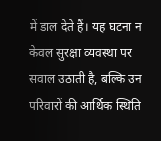में डाल देते हैं। यह घटना न केवल सुरक्षा व्यवस्था पर सवाल उठाती है, बल्कि उन परिवारों की आर्थिक स्थिति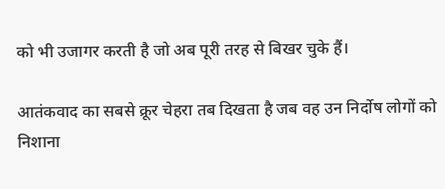को भी उजागर करती है जो अब पूरी तरह से बिखर चुके हैं।

आतंकवाद का सबसे क्रूर चेहरा तब दिखता है जब वह उन निर्दोष लोगों को निशाना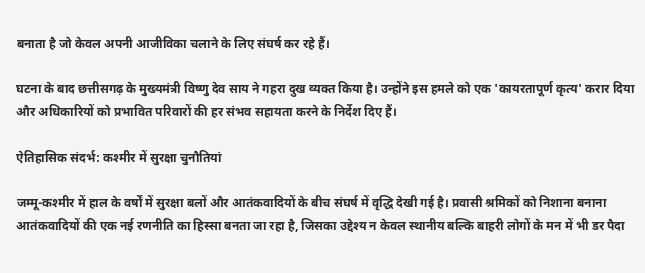बनाता है जो केवल अपनी आजीविका चलाने के लिए संघर्ष कर रहे हैं।

घटना के बाद छत्तीसगढ़ के मुख्यमंत्री विष्णु देव साय ने गहरा दुख व्यक्त किया है। उन्होंने इस हमले को एक 'कायरतापूर्ण कृत्य' करार दिया और अधिकारियों को प्रभावित परिवारों की हर संभव सहायता करने के निर्देश दिए हैं।

ऐतिहासिक संदर्भ: कश्मीर में सुरक्षा चुनौतियां

जम्मू-कश्मीर में हाल के वर्षों में सुरक्षा बलों और आतंकवादियों के बीच संघर्ष में वृद्धि देखी गई है। प्रवासी श्रमिकों को निशाना बनाना आतंकवादियों की एक नई रणनीति का हिस्सा बनता जा रहा है, जिसका उद्देश्य न केवल स्थानीय बल्कि बाहरी लोगों के मन में भी डर पैदा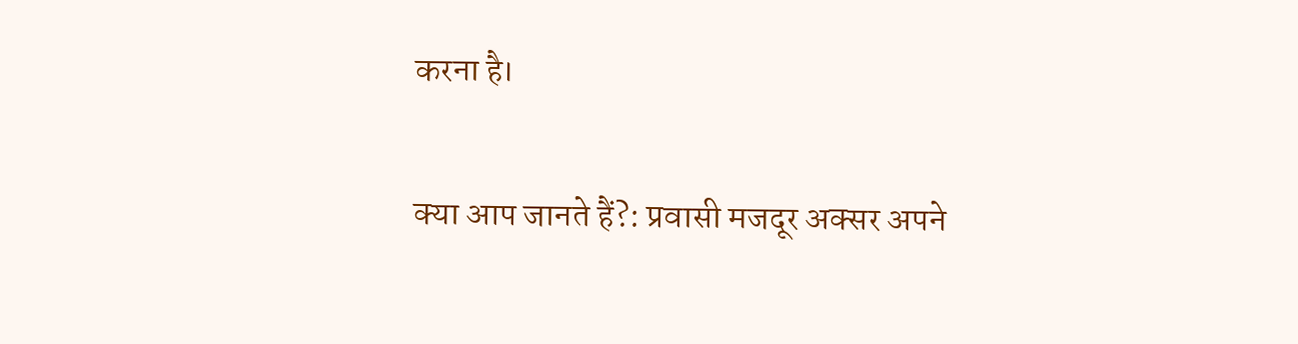करना है।

क्या आप जानते हैं?: प्रवासी मजदूर अक्सर अपने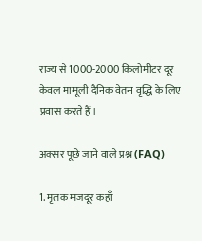राज्य से 1000-2000 किलोमीटर दूर केवल मामूली दैनिक वेतन वृद्धि के लिए प्रवास करते हैं।

अक्सर पूछे जाने वाले प्रश्न (FAQ)

1. मृतक मजदूर कहाँ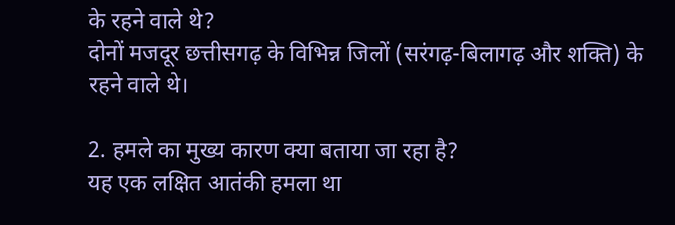के रहने वाले थे?
दोनों मजदूर छत्तीसगढ़ के विभिन्न जिलों (सरंगढ़-बिलागढ़ और शक्ति) के रहने वाले थे।

2. हमले का मुख्य कारण क्या बताया जा रहा है?
यह एक लक्षित आतंकी हमला था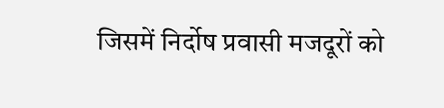जिसमें निर्दोष प्रवासी मजदूरों को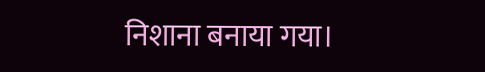निशाना बनाया गया।